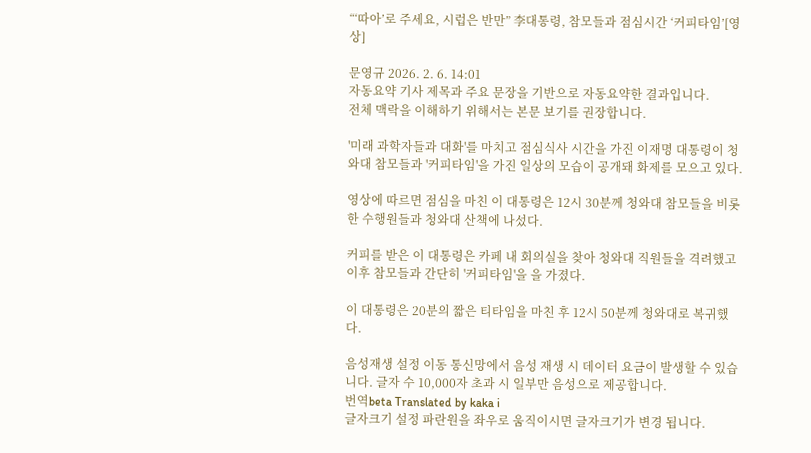“‘따아’로 주세요, 시럽은 반만” 李대통령, 참모들과 점심시간 ‘커피타임’[영상]

문영규 2026. 2. 6. 14:01
자동요약 기사 제목과 주요 문장을 기반으로 자동요약한 결과입니다.
전체 맥락을 이해하기 위해서는 본문 보기를 권장합니다.

'미래 과학자들과 대화'를 마치고 점심식사 시간을 가진 이재명 대통령이 청와대 참모들과 '커피타임'을 가진 일상의 모습이 공개돼 화제를 모으고 있다.

영상에 따르면 점심을 마친 이 대통령은 12시 30분께 청와대 참모들을 비롯한 수행원들과 청와대 산책에 나섰다.

커피를 받은 이 대통령은 카페 내 회의실을 찾아 청와대 직원들을 격려했고 이후 참모들과 간단히 '커피타임'을 을 가졌다.

이 대통령은 20분의 짧은 티타임을 마친 후 12시 50분께 청와대로 복귀했다.

음성재생 설정 이동 통신망에서 음성 재생 시 데이터 요금이 발생할 수 있습니다. 글자 수 10,000자 초과 시 일부만 음성으로 제공합니다.
번역beta Translated by kaka i
글자크기 설정 파란원을 좌우로 움직이시면 글자크기가 변경 됩니다.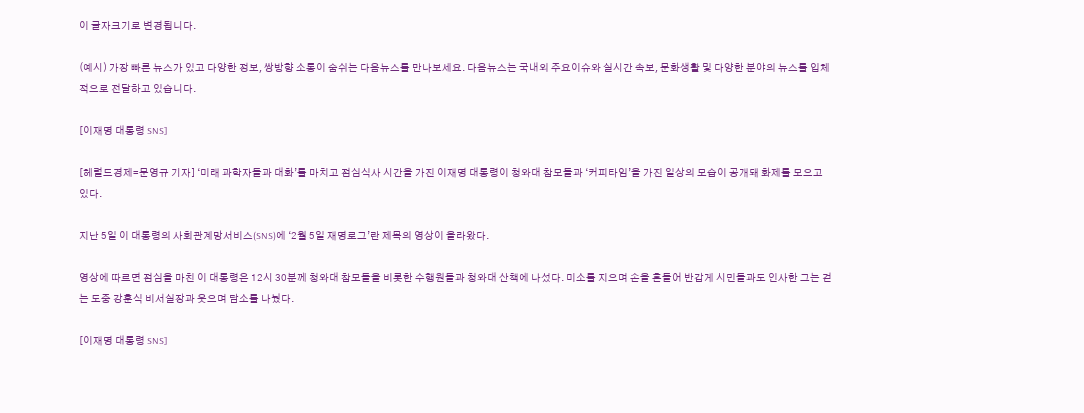이 글자크기로 변경됩니다.

(예시) 가장 빠른 뉴스가 있고 다양한 정보, 쌍방향 소통이 숨쉬는 다음뉴스를 만나보세요. 다음뉴스는 국내외 주요이슈와 실시간 속보, 문화생활 및 다양한 분야의 뉴스를 입체적으로 전달하고 있습니다.

[이재명 대통령 SNS]

[헤럴드경제=문영규 기자] ‘미래 과학자들과 대화’를 마치고 점심식사 시간을 가진 이재명 대통령이 청와대 참모들과 ‘커피타임’을 가진 일상의 모습이 공개돼 화제를 모으고 있다.

지난 5일 이 대통령의 사회관계망서비스(SNS)에 ‘2월 5일 재명로그’란 제목의 영상이 올라왔다.

영상에 따르면 점심을 마친 이 대통령은 12시 30분께 청와대 참모들을 비롯한 수행원들과 청와대 산책에 나섰다. 미소를 지으며 손을 흔들어 반갑게 시민들과도 인사한 그는 걷는 도중 강훈식 비서실장과 웃으며 담소를 나눴다.

[이재명 대통령 SNS]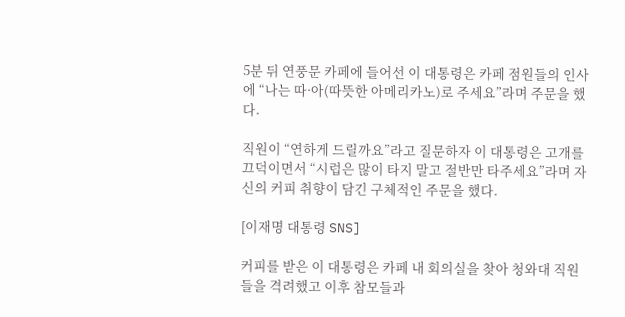5분 뒤 연풍문 카페에 들어선 이 대통령은 카페 점원들의 인사에 “나는 따·아(따뜻한 아메리카노)로 주세요”라며 주문을 했다.

직원이 “연하게 드릴까요”라고 질문하자 이 대통령은 고개를 끄덕이면서 “시럽은 많이 타지 말고 절반만 타주세요”라며 자신의 커피 취향이 담긴 구체적인 주문을 했다.

[이재명 대통령 SNS]

커피를 받은 이 대통령은 카페 내 회의실을 찾아 청와대 직원들을 격려했고 이후 참모들과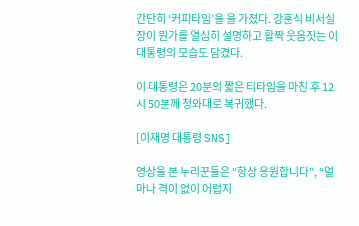간단히 ‘커피타임’을 을 가졌다. 강훈식 비서실장이 뭔가를 열심히 설명하고 활짝 웃음짓는 이 대통령의 모습도 담겼다.

이 대통령은 20분의 짧은 티타임을 마친 후 12시 50분께 청와대로 복귀했다.

[이재명 대통령 SNS]

영상을 본 누리꾼들은 “항상 응원합니다”, “얼마나 격이 없이 어렵지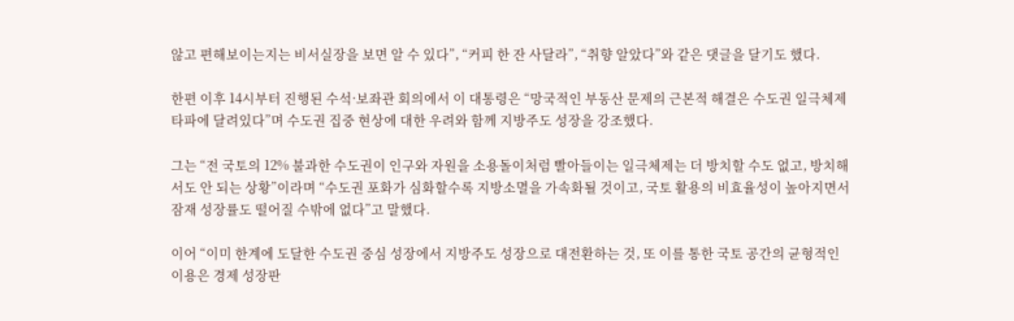않고 편해보이는지는 비서실장을 보면 알 수 있다”, “커피 한 잔 사달라”, “취향 알았다”와 같은 댓글을 달기도 했다.

한편 이후 14시부터 진행된 수석·보좌관 회의에서 이 대통령은 “망국적인 부동산 문제의 근본적 해결은 수도권 일극체제 타파에 달려있다”며 수도권 집중 현상에 대한 우려와 함께 지방주도 성장을 강조했다.

그는 “전 국토의 12% 불과한 수도권이 인구와 자원을 소용돌이처럼 빨아들이는 일극체제는 더 방치할 수도 없고, 방치해서도 안 되는 상황”이라며 “수도권 포화가 심화할수록 지방소멸을 가속화될 것이고, 국토 활용의 비효율성이 높아지면서 잠재 성장률도 떨어질 수밖에 없다”고 말했다.

이어 “이미 한계에 도달한 수도권 중심 성장에서 지방주도 성장으로 대전환하는 것, 또 이를 통한 국토 공간의 균형적인 이용은 경제 성장판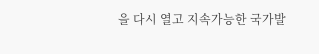을 다시 열고 지속가능한 국가발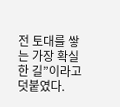전 토대를 쌓는 가장 확실한 길”이라고 덧붙였다.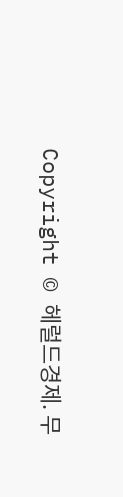Copyright © 헤럴드경제. 무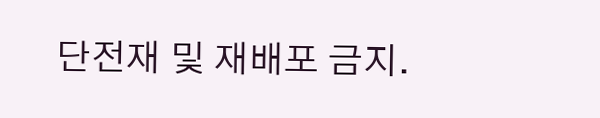단전재 및 재배포 금지.